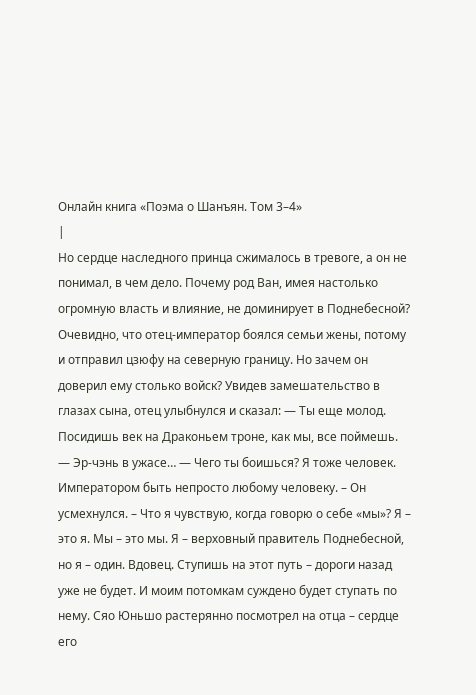Онлайн книга «Поэма о Шанъян. Том 3–4»
|
Но сердце наследного принца сжималось в тревоге, а он не понимал, в чем дело. Почему род Ван, имея настолько огромную власть и влияние, не доминирует в Поднебесной? Очевидно, что отец-император боялся семьи жены, потому и отправил цзюфу на северную границу. Но зачем он доверил ему столько войск? Увидев замешательство в глазах сына, отец улыбнулся и сказал: — Ты еще молод. Посидишь век на Драконьем троне, как мы, все поймешь. — Эр-чэнь в ужасе… — Чего ты боишься? Я тоже человек. Императором быть непросто любому человеку. – Он усмехнулся. – Что я чувствую, когда говорю о себе «мы»? Я – это я. Мы – это мы. Я – верховный правитель Поднебесной, но я – один. Вдовец. Ступишь на этот путь – дороги назад уже не будет. И моим потомкам суждено будет ступать по нему. Сяо Юньшо растерянно посмотрел на отца – сердце его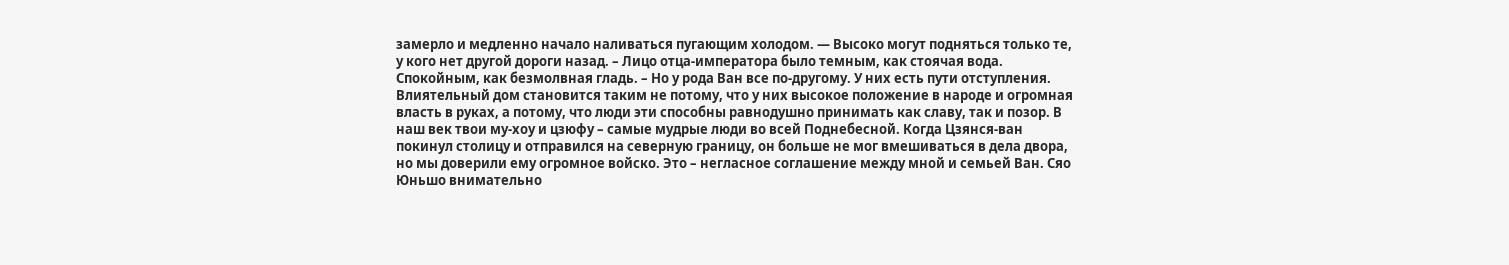замерло и медленно начало наливаться пугающим холодом. — Высоко могут подняться только те, у кого нет другой дороги назад. – Лицо отца-императора было темным, как стоячая вода. Спокойным, как безмолвная гладь. – Но у рода Ван все по-другому. У них есть пути отступления. Влиятельный дом становится таким не потому, что у них высокое положение в народе и огромная власть в руках, а потому, что люди эти способны равнодушно принимать как славу, так и позор. В наш век твои му-хоу и цзюфу – самые мудрые люди во всей Поднебесной. Когда Цзянся-ван покинул столицу и отправился на северную границу, он больше не мог вмешиваться в дела двора, но мы доверили ему огромное войско. Это – негласное соглашение между мной и семьей Ван. Сяо Юньшо внимательно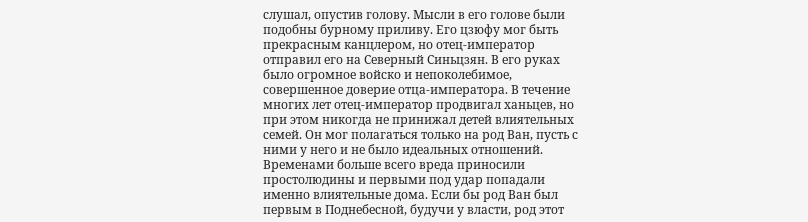слушал, опустив голову. Мысли в его голове были подобны бурному приливу. Его цзюфу мог быть прекрасным канцлером, но отец-император отправил его на Северный Синьцзян. В его руках было огромное войско и непоколебимое, совершенное доверие отца-императора. В течение многих лет отец-император продвигал ханьцев, но при этом никогда не принижал детей влиятельных семей. Он мог полагаться только на род Ван, пусть с ними у него и не было идеальных отношений. Временами больше всего вреда приносили простолюдины и первыми под удар попадали именно влиятельные дома. Если бы род Ван был первым в Поднебесной, будучи у власти, род этот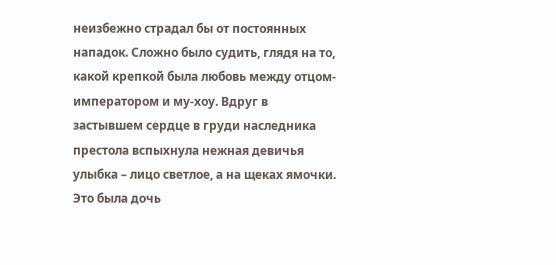неизбежно страдал бы от постоянных нападок. Сложно было судить, глядя на то, какой крепкой была любовь между отцом-императором и му-хоу. Вдруг в застывшем сердце в груди наследника престола вспыхнула нежная девичья улыбка – лицо светлое, а на щеках ямочки. Это была дочь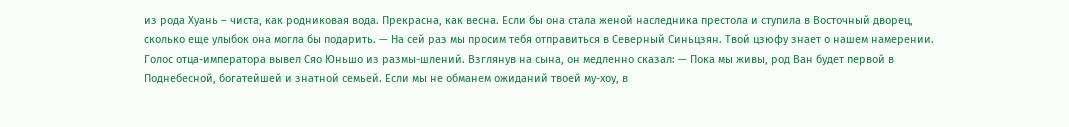из рода Хуань – чиста, как родниковая вода. Прекрасна, как весна. Если бы она стала женой наследника престола и ступила в Восточный дворец, сколько еще улыбок она могла бы подарить. — На сей раз мы просим тебя отправиться в Северный Синьцзян. Твой цзюфу знает о нашем намерении. Голос отца-императора вывел Сяо Юньшо из размы-шлений. Взглянув на сына, он медленно сказал: — Пока мы живы, род Ван будет первой в Поднебесной, богатейшей и знатной семьей. Если мы не обманем ожиданий твоей му-хоу, в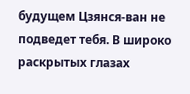будущем Цзянся-ван не подведет тебя. В широко раскрытых глазах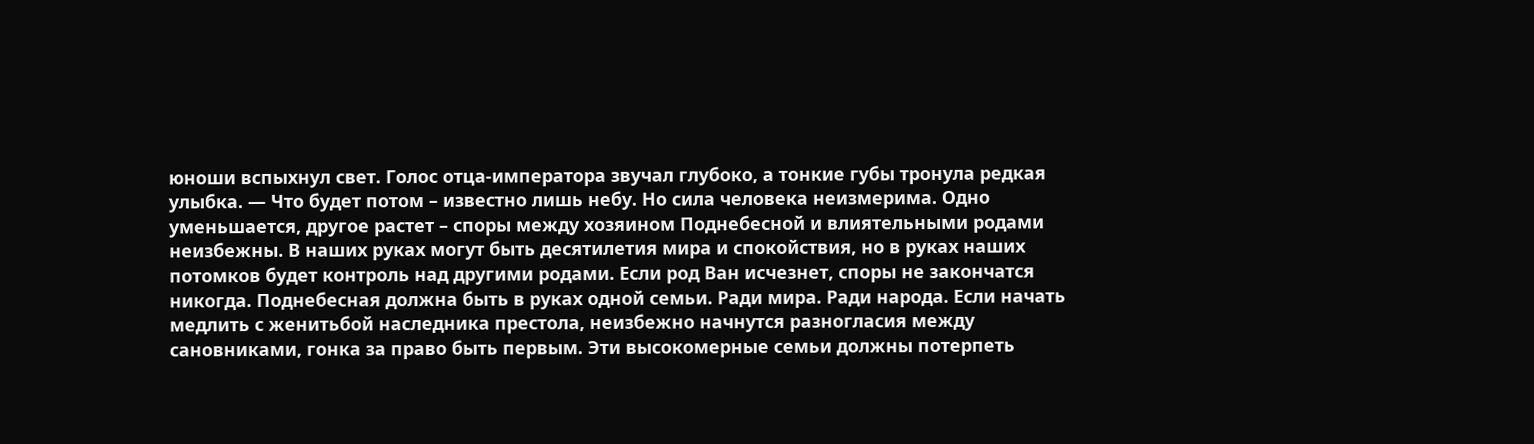юноши вспыхнул свет. Голос отца-императора звучал глубоко, а тонкие губы тронула редкая улыбка. — Что будет потом – известно лишь небу. Но сила человека неизмерима. Одно уменьшается, другое растет – споры между хозяином Поднебесной и влиятельными родами неизбежны. В наших руках могут быть десятилетия мира и спокойствия, но в руках наших потомков будет контроль над другими родами. Если род Ван исчезнет, споры не закончатся никогда. Поднебесная должна быть в руках одной семьи. Ради мира. Ради народа. Если начать медлить с женитьбой наследника престола, неизбежно начнутся разногласия между сановниками, гонка за право быть первым. Эти высокомерные семьи должны потерпеть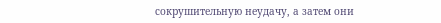сокрушительную неудачу, а затем они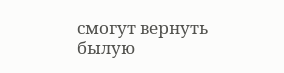смогут вернуть былую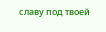славу под твоей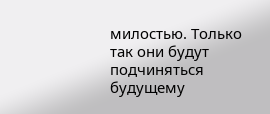милостью. Только так они будут подчиняться будущему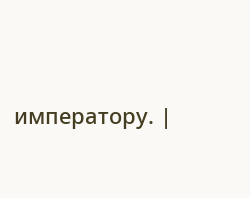императору. |